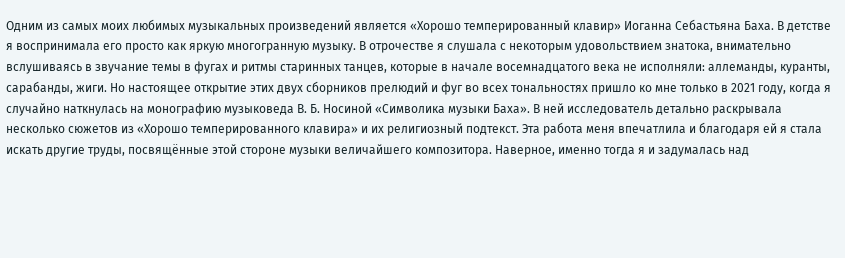Одним из самых моих любимых музыкальных произведений является «Хорошо темперированный клавир» Иоганна Себастьяна Баха. В детстве я воспринимала его просто как яркую многогранную музыку. В отрочестве я слушала с некоторым удовольствием знатока, внимательно вслушиваясь в звучание темы в фугах и ритмы старинных танцев, которые в начале восемнадцатого века не исполняли: аллеманды, куранты, сарабанды, жиги. Но настоящее открытие этих двух сборников прелюдий и фуг во всех тональностях пришло ко мне только в 2021 году, когда я случайно наткнулась на монографию музыковеда В. Б. Носиной «Символика музыки Баха». В ней исследователь детально раскрывала несколько сюжетов из «Хорошо темперированного клавира» и их религиозный подтекст. Эта работа меня впечатлила и благодаря ей я стала искать другие труды, посвящённые этой стороне музыки величайшего композитора. Наверное, именно тогда я и задумалась над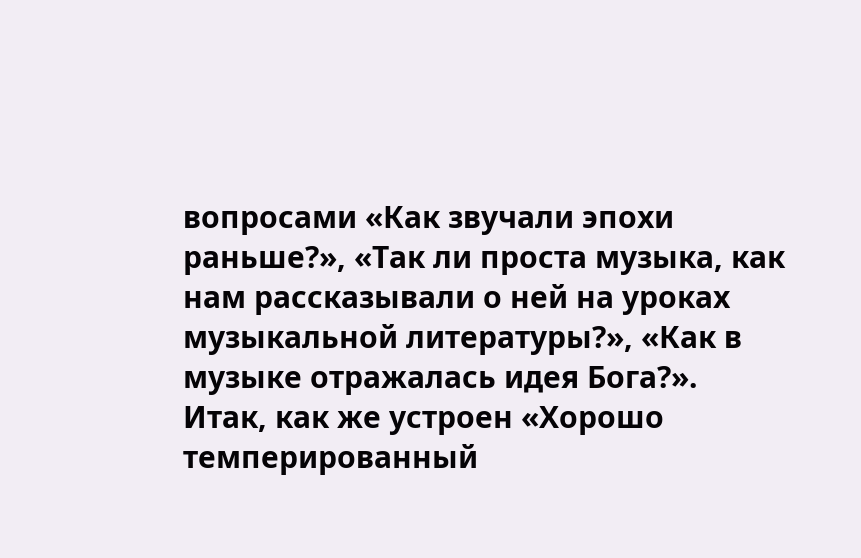вопросами «Как звучали эпохи раньше?», «Так ли проста музыка, как нам рассказывали о ней на уроках музыкальной литературы?», «Как в музыке отражалась идея Бога?».
Итак, как же устроен «Хорошо темперированный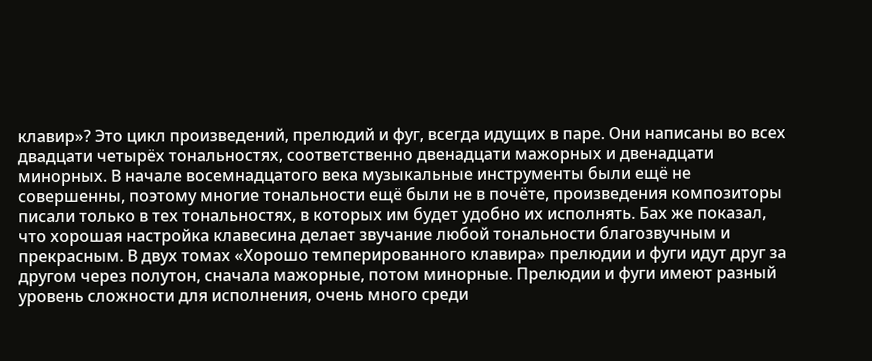клавир»? Это цикл произведений, прелюдий и фуг, всегда идущих в паре. Они написаны во всех двадцати четырёх тональностях, соответственно двенадцати мажорных и двенадцати минорных. В начале восемнадцатого века музыкальные инструменты были ещё не совершенны, поэтому многие тональности ещё были не в почёте, произведения композиторы писали только в тех тональностях, в которых им будет удобно их исполнять. Бах же показал, что хорошая настройка клавесина делает звучание любой тональности благозвучным и прекрасным. В двух томах «Хорошо темперированного клавира» прелюдии и фуги идут друг за другом через полутон, сначала мажорные, потом минорные. Прелюдии и фуги имеют разный уровень сложности для исполнения, очень много среди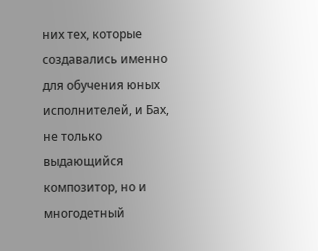них тех, которые создавались именно для обучения юных исполнителей, и Бах, не только выдающийся композитор, но и многодетный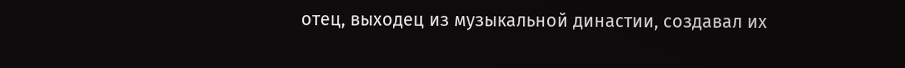отец, выходец из музыкальной династии, создавал их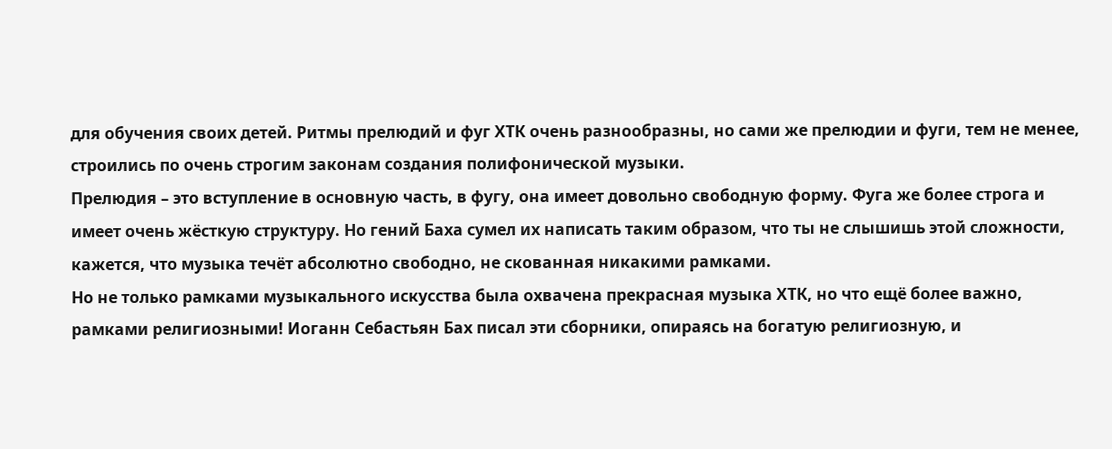для обучения своих детей. Ритмы прелюдий и фуг ХТК очень разнообразны, но сами же прелюдии и фуги, тем не менее, строились по очень строгим законам создания полифонической музыки.
Прелюдия – это вступление в основную часть, в фугу, она имеет довольно свободную форму. Фуга же более строга и имеет очень жёсткую структуру. Но гений Баха сумел их написать таким образом, что ты не слышишь этой сложности, кажется, что музыка течёт абсолютно свободно, не скованная никакими рамками.
Но не только рамками музыкального искусства была охвачена прекрасная музыка ХТК, но что ещё более важно, рамками религиозными! Иоганн Себастьян Бах писал эти сборники, опираясь на богатую религиозную, и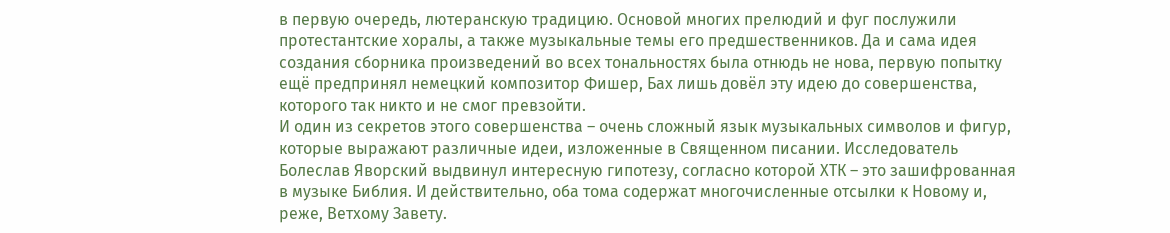в первую очередь, лютеранскую традицию. Основой многих прелюдий и фуг послужили протестантские хоралы, а также музыкальные темы его предшественников. Да и сама идея создания сборника произведений во всех тональностях была отнюдь не нова, первую попытку ещё предпринял немецкий композитор Фишер, Бах лишь довёл эту идею до совершенства, которого так никто и не смог превзойти.
И один из секретов этого совершенства – очень сложный язык музыкальных символов и фигур, которые выражают различные идеи, изложенные в Священном писании. Исследователь Болеслав Яворский выдвинул интересную гипотезу, согласно которой ХТК – это зашифрованная в музыке Библия. И действительно, оба тома содержат многочисленные отсылки к Новому и, реже, Ветхому Завету.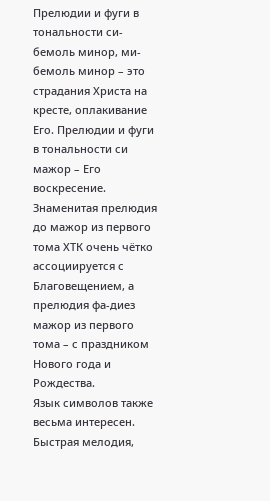Прелюдии и фуги в тональности си-бемоль минор, ми-бемоль минор – это страдания Христа на кресте, оплакивание Его. Прелюдии и фуги в тональности си мажор – Его воскресение. Знаменитая прелюдия до мажор из первого тома ХТК очень чётко ассоциируется с Благовещением, а прелюдия фа-диез мажор из первого тома – с праздником Нового года и Рождества.
Язык символов также весьма интересен. Быстрая мелодия,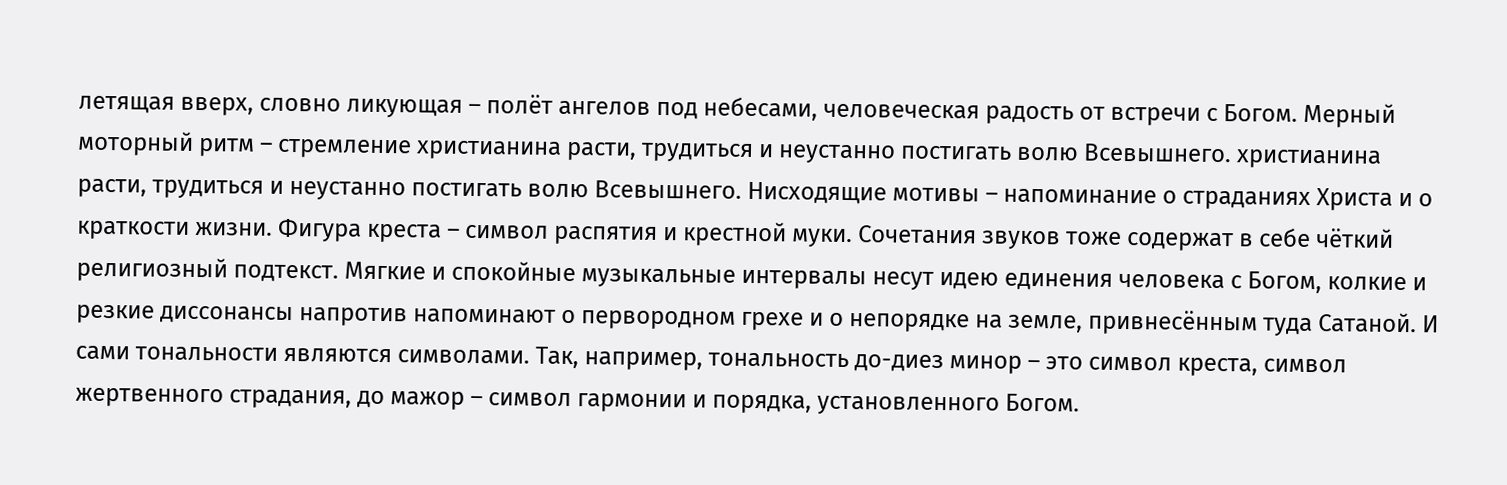летящая вверх, словно ликующая – полёт ангелов под небесами, человеческая радость от встречи с Богом. Мерный моторный ритм – стремление христианина расти, трудиться и неустанно постигать волю Всевышнего. христианина расти, трудиться и неустанно постигать волю Всевышнего. Нисходящие мотивы – напоминание о страданиях Христа и о краткости жизни. Фигура креста – символ распятия и крестной муки. Сочетания звуков тоже содержат в себе чёткий религиозный подтекст. Мягкие и спокойные музыкальные интервалы несут идею единения человека с Богом, колкие и резкие диссонансы напротив напоминают о первородном грехе и о непорядке на земле, привнесённым туда Сатаной. И сами тональности являются символами. Так, например, тональность до-диез минор – это символ креста, символ жертвенного страдания, до мажор – символ гармонии и порядка, установленного Богом.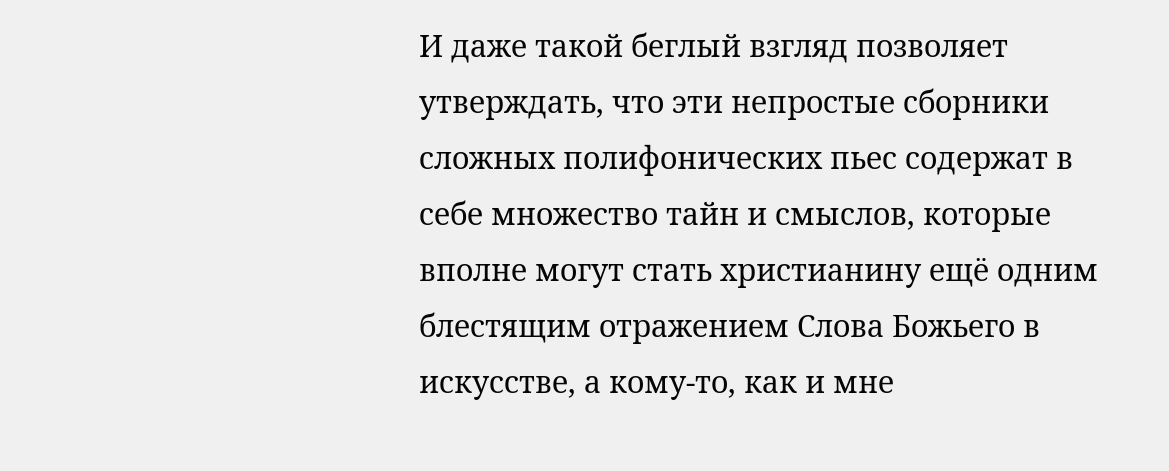И даже такой беглый взгляд позволяет утверждать, что эти непростые сборники сложных полифонических пьес содержат в себе множество тайн и смыслов, которые вполне могут стать христианину ещё одним блестящим отражением Слова Божьего в искусстве, а кому-то, как и мне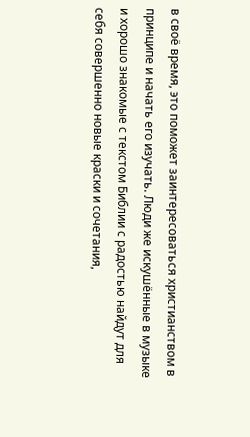в своё время, это поможет заинтересоваться христианством в принципе и начать его изучать. Люди же искушённые в музыке и хорошо знакомые с текстом Библии с радостью найдут для себя совершенно новые краски и сочетания,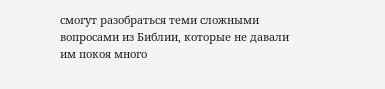смогут разобраться теми сложными вопросами из Библии, которые не давали им покоя много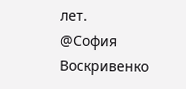лет.
@София Воскривенко